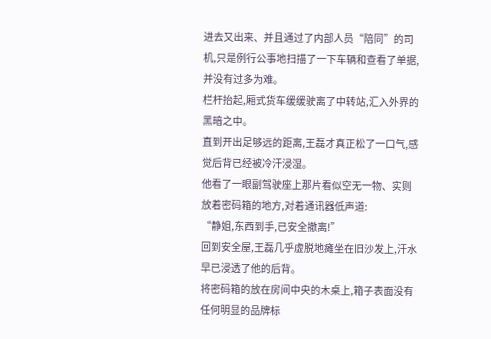进去又出来、并且通过了内部人员“陪同”的司机,只是例行公事地扫描了一下车辆和查看了单据,并没有过多为难。
栏杆抬起,厢式货车缓缓驶离了中转站,汇入外界的黑暗之中。
直到开出足够远的距离,王磊才真正松了一口气,感觉后背已经被冷汗浸湿。
他看了一眼副驾驶座上那片看似空无一物、实则放着密码箱的地方,对着通讯器低声道:
“静姐,东西到手,已安全撤离!”
回到安全屋,王磊几乎虚脱地瘫坐在旧沙发上,汗水早已浸透了他的后背。
将密码箱的放在房间中央的木桌上,箱子表面没有任何明显的品牌标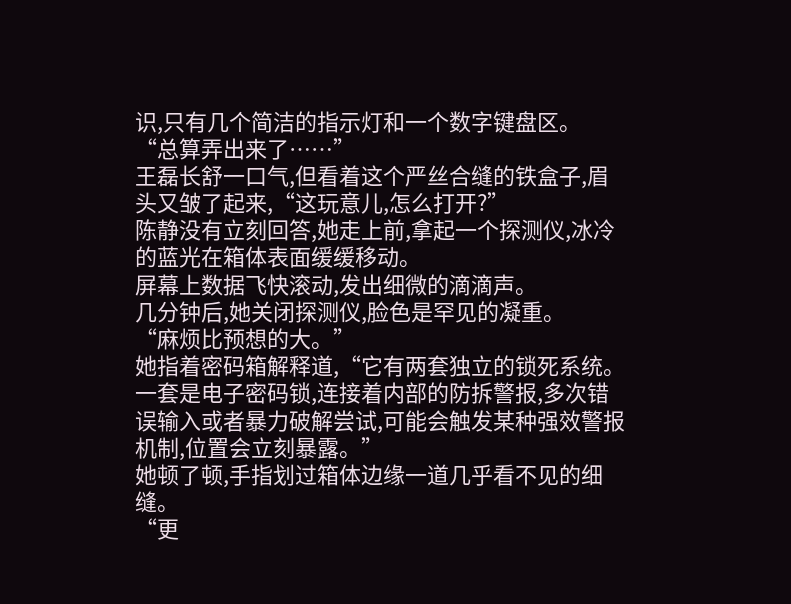识,只有几个简洁的指示灯和一个数字键盘区。
“总算弄出来了……”
王磊长舒一口气,但看着这个严丝合缝的铁盒子,眉头又皱了起来,“这玩意儿,怎么打开?”
陈静没有立刻回答,她走上前,拿起一个探测仪,冰冷的蓝光在箱体表面缓缓移动。
屏幕上数据飞快滚动,发出细微的滴滴声。
几分钟后,她关闭探测仪,脸色是罕见的凝重。
“麻烦比预想的大。”
她指着密码箱解释道,“它有两套独立的锁死系统。一套是电子密码锁,连接着内部的防拆警报,多次错误输入或者暴力破解尝试,可能会触发某种强效警报机制,位置会立刻暴露。”
她顿了顿,手指划过箱体边缘一道几乎看不见的细缝。
“更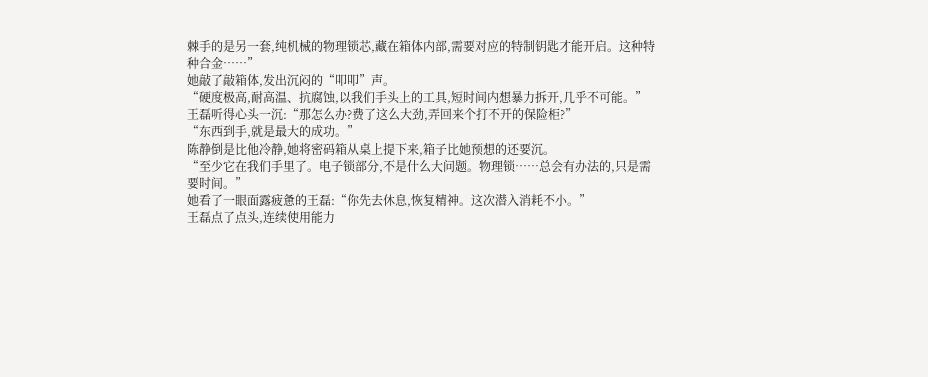棘手的是另一套,纯机械的物理锁芯,藏在箱体内部,需要对应的特制钥匙才能开启。这种特种合金……”
她敲了敲箱体,发出沉闷的“叩叩”声。
“硬度极高,耐高温、抗腐蚀,以我们手头上的工具,短时间内想暴力拆开,几乎不可能。”
王磊听得心头一沉:“那怎么办?费了这么大劲,弄回来个打不开的保险柜?”
“东西到手,就是最大的成功。”
陈静倒是比他冷静,她将密码箱从桌上提下来,箱子比她预想的还要沉。
“至少它在我们手里了。电子锁部分,不是什么大问题。物理锁……总会有办法的,只是需要时间。”
她看了一眼面露疲惫的王磊:“你先去休息,恢复精神。这次潜入消耗不小。”
王磊点了点头,连续使用能力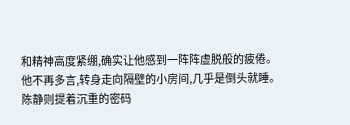和精神高度紧绷,确实让他感到一阵阵虚脱般的疲倦。
他不再多言,转身走向隔壁的小房间,几乎是倒头就睡。
陈静则提着沉重的密码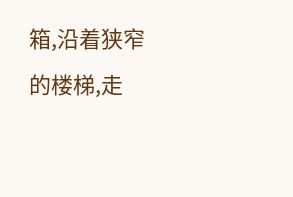箱,沿着狭窄的楼梯,走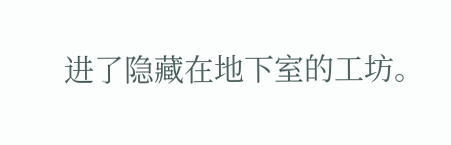进了隐藏在地下室的工坊。